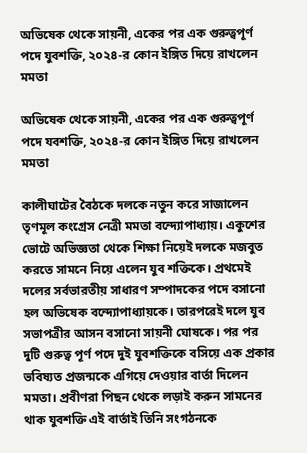অভিষেক থেকে সায়নী, একের পর এক গুরুত্বপূর্ণ পদে যুবশক্তি, ২০২৪-র কোন ইঙ্গিত দিয়ে রাখলেন মমতা

অভিষেক থেকে সায়নী, একের পর এক গুরুত্বপূর্ণ পদে যবশক্তি, ২০২৪-র কোন ইঙ্গিত দিয়ে রাখলেন মমতা

কালীঘাটের বৈঠকে দলকে নতুন করে সাজালেন তৃণমূল কংগ্রেস নেত্রী মমতা বন্দ্যোপাধ্যায়। একুশের ভোটে অভিজ্ঞতা থেকে শিক্ষা নিয়েই দলকে মজবুত করতে সামনে নিয়ে এলেন যুব শক্তিকে। প্রথমেই দলের সর্বভারতীয় সাধারণ সম্পাদকের পদে বসানো হল অভিষেক বন্দ্যোপাধ্যায়কে। তারপরেই দলে যুব সভাপত্রীর আসন বসানো সায়নী ঘোষকে। পর পর দুটি গুরুত্ব পূর্ণ পদে দুই যুবশক্তিকে বসিয়ে এক প্রকার ভবিষ্যত প্রজন্মকে এগিয়ে দেওয়ার বার্তা দিলেন মমতা। প্রবীণরা পিছন থেকে লড়াই করুন সামনের থাক যুবশক্তি এই বার্তাই তিনি সংগঠনকে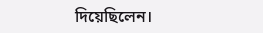দিয়েছিলেন।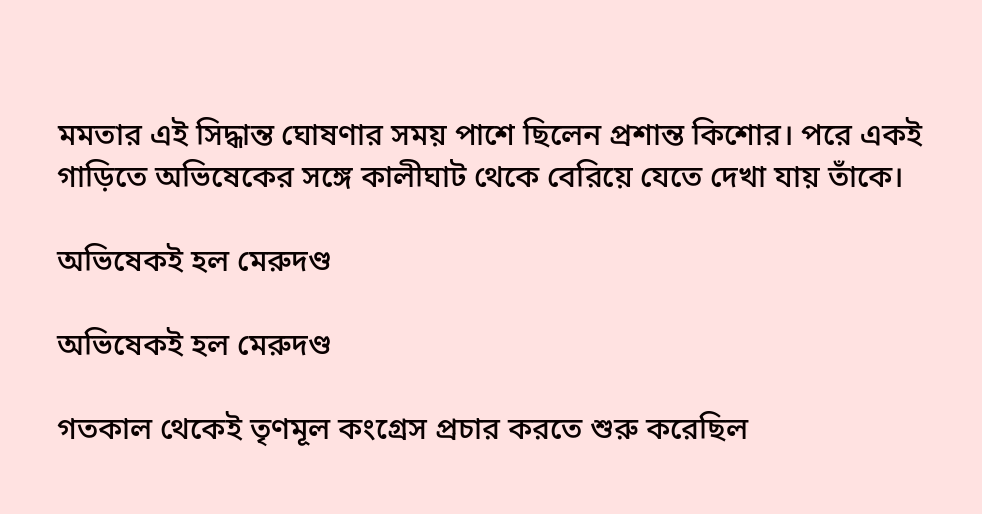মমতার এই সিদ্ধান্ত ঘোষণার সময় পাশে ছিলেন প্রশান্ত কিশোর। পরে একই গাড়িতে অভিষেকের সঙ্গে কালীঘাট থেকে বেরিয়ে যেতে দেখা যায় তাঁকে।

অভিষেকই হল মেরুদণ্ড

অভিষেকই হল মেরুদণ্ড

গতকাল থেকেই তৃণমূল কংগ্রেস প্রচার করতে শুরু করেছিল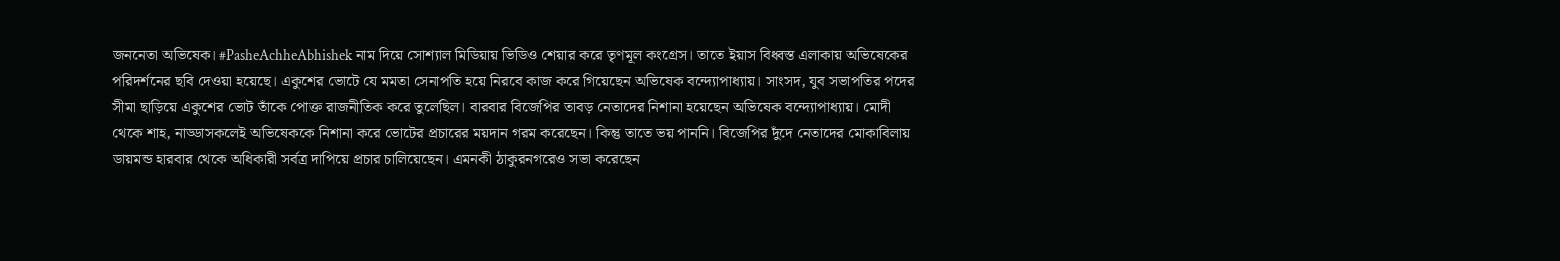জননেতা অভিষেক। #PasheAchheAbhishek নাম দিয়ে সোশ্যাল মিডিয়ায় ভিডিও শেয়ার করে তৃণমূল কংগ্রেস। তাতে ইয়াস বিধ্বস্ত এলাকায় অভিষেকের পরিদর্শনের ছবি দেওয়া হয়েছে। একুশের ভোটে যে মমতা সেনাপতি হয়ে নিরবে কাজ করে গিয়েছেন অভিষেক বন্দ্যোপাধ্যায়। সাংসদ, যুব সভাপতির পদের সীমা ছাড়িয়ে একুশের ভোট তাঁকে পোক্ত রাজনীতিক করে তুলেছিল। বারবার বিজেপির তাবড় নেতাদের নিশানা হয়েছেন অভিষেক বন্দ্যোপাধ্যায়। মোদী থেকে শাহ, নাড্ডাসকলেই অভিষেককে নিশানা করে ভোটের প্রচারের ময়দান গরম করেছেন। কিন্তু তাতে ভয় পাননি। বিজেপির দুঁদে নেতাদের মোকাবিলায় ডায়মন্ড হারবার থেকে অধিকারী সর্বত্র দাপিয়ে প্রচার চালিয়েছেন। এমনকী ঠাকুরনগরেও সভা করেছেন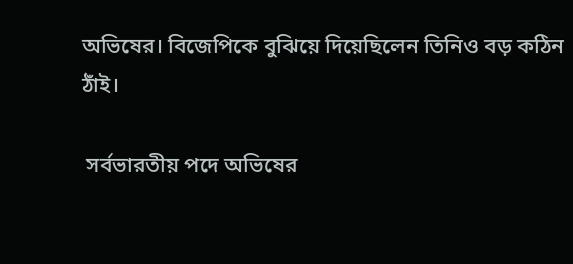অভিষের। বিজেপিকে বুঝিয়ে দিয়েছিলেন তিনিও বড় কঠিন ঠাঁই।

 সর্বভারতীয় পদে অভিষের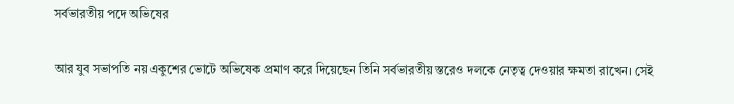সর্বভারতীয় পদে অভিষের

আর যুব সভাপতি নয় একুশের ভোটে অভিষেক প্রমাণ করে দিয়েছেন তিনি সর্বভারতীয় স্তরেও দলকে নেতৃত্ব দেওয়ার ক্ষমতা রাখেন। সেই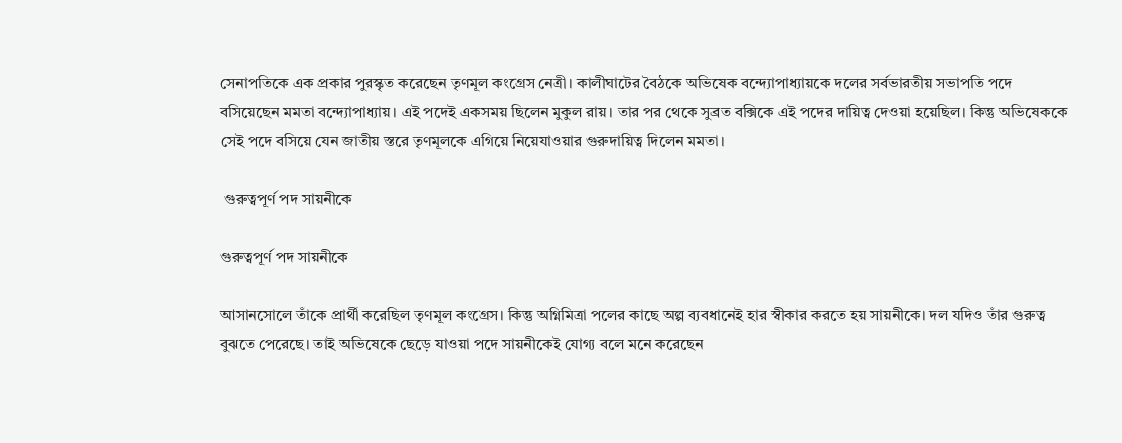সেনাপতিকে এক প্রকার পুরস্কৃত করেছেন তৃণমূল কংগ্রেস নেত্রী। কালীঘাটের বৈঠকে অভিষেক বন্দ্যোপাধ্যায়কে দলের সর্বভারতীয় সভাপতি পদে বসিয়েছেন মমতা বন্দ্যোপাধ্যায়। এই পদেই একসময় ছিলেন মুকুল রায়। তার পর থেকে সুব্রত বক্সিকে এই পদের দায়িত্ব দেওয়া হয়েছিল। কিন্তু অভিষেককে সেই পদে বসিয়ে যেন জাতীয় স্তরে তৃণমূলকে এগিয়ে নিয়েযাওয়ার গুরুদায়িত্ব দিলেন মমতা।

 গুরুত্বপূর্ণ পদ সায়নীকে

গুরুত্বপূর্ণ পদ সায়নীকে

আসানসোলে তাঁকে প্রার্থী করেছিল তৃণমূল কংগ্রেস। কিন্তু অগ্নিমিত্রা পলের কাছে অল্প ব্যবধানেই হার স্বীকার করতে হয় সায়নীকে। দল যদিও তাঁর গুরুত্ব বুঝতে পেরেছে। তাই অভিষেকে ছেড়ে যাওয়া পদে সায়নীকেই যোগ্য বলে মনে করেছেন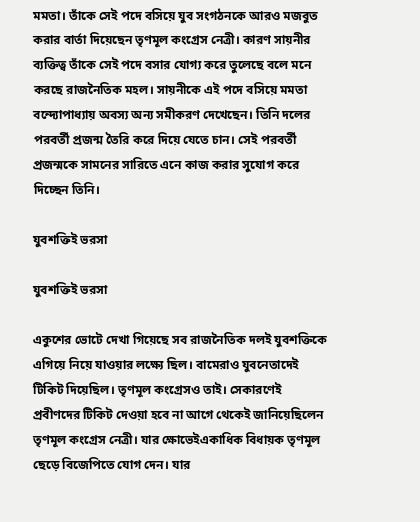মমতা। তাঁকে সেই পদে বসিয়ে যুব সংগঠনকে আরও মজবুত করার বার্তা দিয়েছেন তৃণমূল কংগ্রেস নেত্রী। কারণ সায়নীর ব্যক্তিত্ব তাঁকে সেই পদে বসার যোগ্য করে তুলেছে বলে মনে করছে রাজনৈতিক মহল। সায়নীকে এই পদে বসিয়ে মমতা বন্দ্যোপাধ্যায় অবস্য অন্য সমীকরণ দেখেছেন। তিনি দলের পরবর্তী প্রজন্ম তৈরি করে দিয়ে যেতে চান। সেই পরবর্তী প্রজন্মকে সামনের সারিতে এনে কাজ করার সুযোগ করে দিচ্ছেন তিনি।

যুবশক্তিই ভরসা

যুবশক্তিই ভরসা

একুশের ভোটে দেখা গিয়েছে সব রাজনৈতিক দলই যুবশক্তিকে এগিয়ে নিয়ে যাওয়ার লক্ষ্যে ছিল। বামেরাও যুবনেতাদেই টিকিট দিয়েছিল। তৃণমূল কংগ্রেসও তাই। সেকারণেই প্রবীণদের টিকিট দেওয়া হবে না আগে থেকেই জানিয়েছিলেন তৃণমূল কংগ্রেস নেত্রী। যার ক্ষোভেইএকাধিক বিধায়ক তৃণমূল ছেড়ে বিজেপিতে যোগ দেন। যার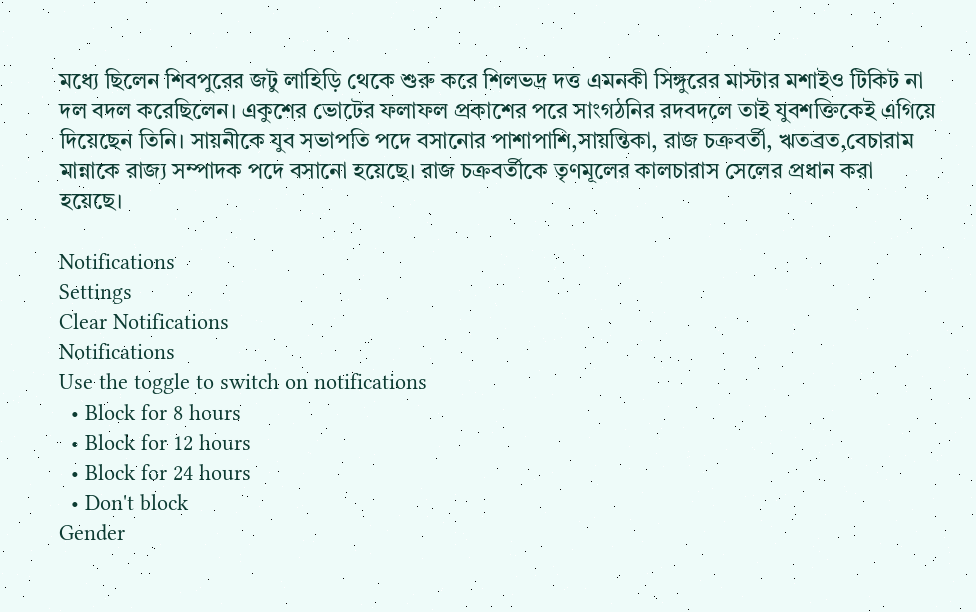মধ্যে ছিলেন শিবপুরের জটু লাহিড়ি থেকে শুরু করে শিলভদ্র দত্ত এমনকী সিঙ্গুরের মাস্টার মশাইও টিকিট না দল বদল করেছিলেন। একুশের ভোটের ফলাফল প্রকাশের পরে সাংগঠনির রদবদলে তাই যুবশক্তিকেই এগিয়ে দিয়েছেন তিনি। সায়নীকে যুব সভাপতি পদে বসানোর পাশাপাশি,সায়ন্তিকা, রাজ চক্রবর্তী, ঋতব্রত,বেচারাম মান্নাকে রাজ্য সম্পাদক পদে বসানো হয়েছে। রাজ চক্রবর্তীকে তৃণমূলের কালচারাস সেলের প্রধান করা হয়েছে।

Notifications
Settings
Clear Notifications
Notifications
Use the toggle to switch on notifications
  • Block for 8 hours
  • Block for 12 hours
  • Block for 24 hours
  • Don't block
Gender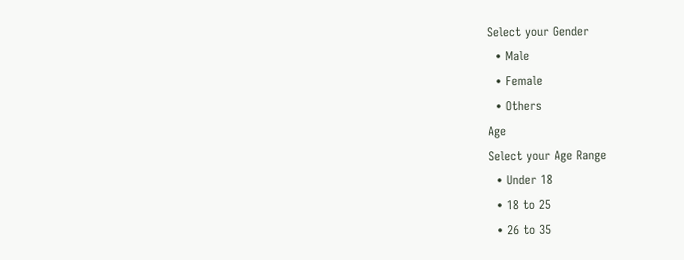Select your Gender
  • Male
  • Female
  • Others
Age
Select your Age Range
  • Under 18
  • 18 to 25
  • 26 to 35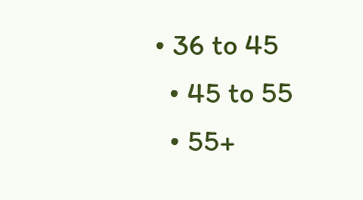• 36 to 45
  • 45 to 55
  • 55+